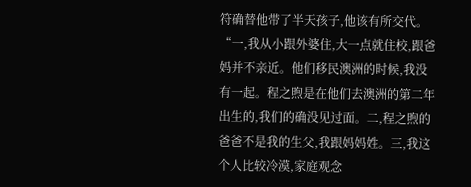符确替他带了半天孩子,他该有所交代。
“一,我从小跟外婆住,大一点就住校,跟爸妈并不亲近。他们移民澳洲的时候,我没有一起。程之煦是在他们去澳洲的第二年出生的,我们的确没见过面。二,程之煦的爸爸不是我的生父,我跟妈妈姓。三,我这个人比较冷漠,家庭观念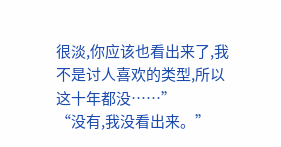很淡,你应该也看出来了,我不是讨人喜欢的类型,所以这十年都没……”
“没有,我没看出来。”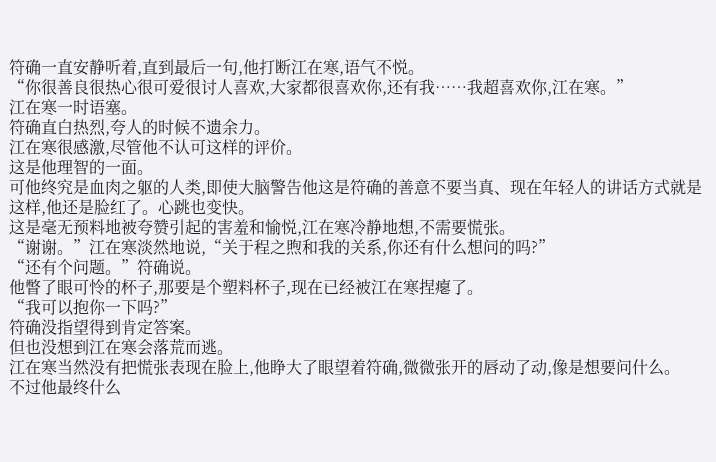符确一直安静听着,直到最后一句,他打断江在寒,语气不悦。
“你很善良很热心很可爱很讨人喜欢,大家都很喜欢你,还有我……我超喜欢你,江在寒。”
江在寒一时语塞。
符确直白热烈,夸人的时候不遗余力。
江在寒很感激,尽管他不认可这样的评价。
这是他理智的一面。
可他终究是血肉之躯的人类,即使大脑警告他这是符确的善意不要当真、现在年轻人的讲话方式就是这样,他还是脸红了。心跳也变快。
这是毫无预料地被夸赞引起的害羞和愉悦,江在寒冷静地想,不需要慌张。
“谢谢。”江在寒淡然地说,“关于程之煦和我的关系,你还有什么想问的吗?”
“还有个问题。”符确说。
他瞥了眼可怜的杯子,那要是个塑料杯子,现在已经被江在寒捏瘪了。
“我可以抱你一下吗?”
符确没指望得到肯定答案。
但也没想到江在寒会落荒而逃。
江在寒当然没有把慌张表现在脸上,他睁大了眼望着符确,微微张开的唇动了动,像是想要问什么。
不过他最终什么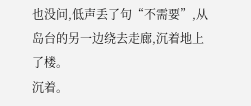也没问,低声丢了句“不需要”,从岛台的另一边绕去走廊,沉着地上了楼。
沉着。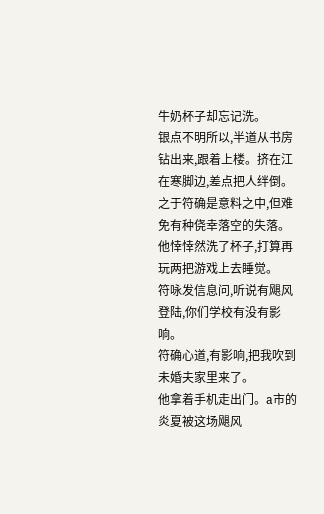牛奶杯子却忘记洗。
银点不明所以,半道从书房钻出来,跟着上楼。挤在江在寒脚边,差点把人绊倒。
之于符确是意料之中,但难免有种侥幸落空的失落。他悻悻然洗了杯子,打算再玩两把游戏上去睡觉。
符咏发信息问,听说有飓风登陆,你们学校有没有影响。
符确心道,有影响,把我吹到未婚夫家里来了。
他拿着手机走出门。a市的炎夏被这场飓风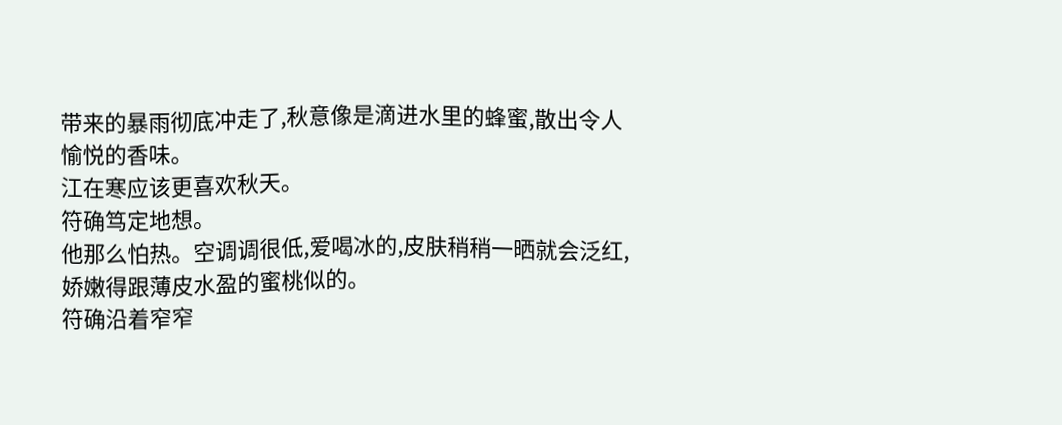带来的暴雨彻底冲走了,秋意像是滴进水里的蜂蜜,散出令人愉悦的香味。
江在寒应该更喜欢秋天。
符确笃定地想。
他那么怕热。空调调很低,爱喝冰的,皮肤稍稍一晒就会泛红,娇嫩得跟薄皮水盈的蜜桃似的。
符确沿着窄窄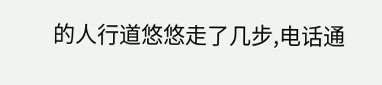的人行道悠悠走了几步,电话通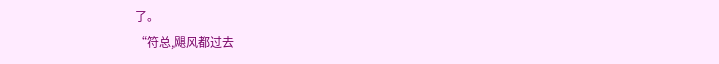了。
“符总,飓风都过去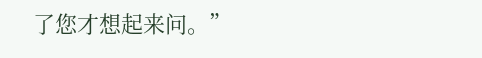了您才想起来问。”